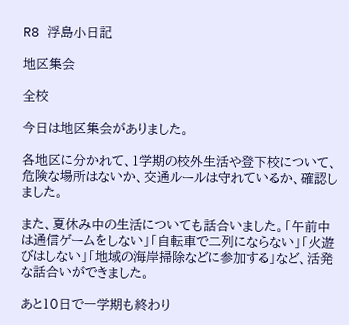R8 浮島小日記

地区集会

全校

今日は地区集会がありました。

各地区に分かれて、1学期の校外生活や登下校について、危険な場所はないか、交通ルールは守れているか、確認しました。

また、夏休み中の生活についても話合いました。「午前中は通信ゲームをしない」「自転車で二列にならない」「火遊びはしない」「地域の海岸掃除などに参加する」など、活発な話合いができました。

あと10日で一学期も終わり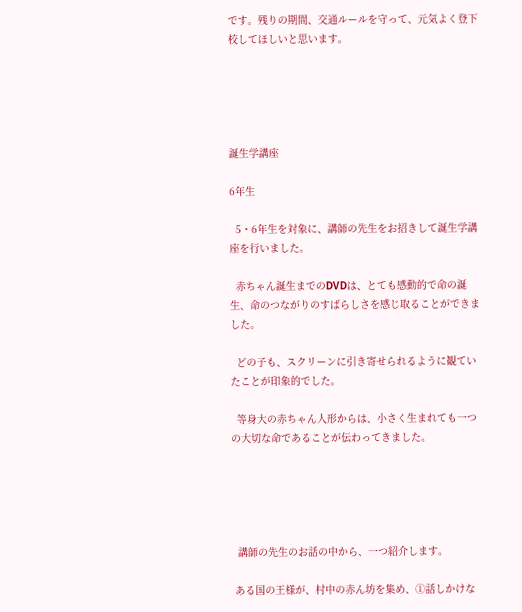です。残りの期間、交通ルールを守って、元気よく登下校してほしいと思います。





誕生学講座

6年生

  5・6年生を対象に、講師の先生をお招きして誕生学講座を行いました。

  赤ちゃん誕生までのDVDは、とても感動的で命の誕生、命のつながりのすばらしさを感じ取ることができました。

  どの子も、スクリーンに引き寄せられるように観ていたことが印象的でした。

  等身大の赤ちゃん人形からは、小さく生まれても一つの大切な命であることが伝わってきました。





  講師の先生のお話の中から、一つ紹介します。

 ある国の王様が、村中の赤ん坊を集め、①話しかけな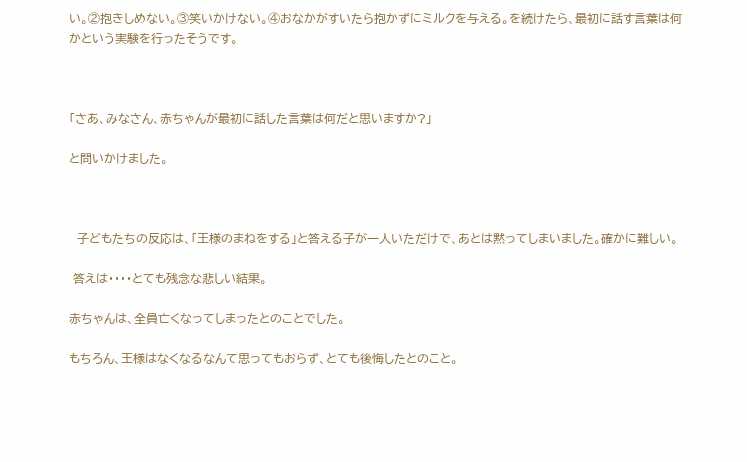い。②抱きしめない。③笑いかけない。④おなかがすいたら抱かずにミルクを与える。を続けたら、最初に話す言葉は何かという実験を行ったそうです。



「さあ、みなさん、赤ちゃんが最初に話した言葉は何だと思いますか?」

と問いかけました。



  子どもたちの反応は、「王様のまねをする」と答える子が一人いただけで、あとは黙ってしまいました。確かに難しい。

 答えは・・・・とても残念な悲しい結果。

赤ちゃんは、全員亡くなってしまったとのことでした。

もちろん、王様はなくなるなんて思ってもおらず、とても後悔したとのこと。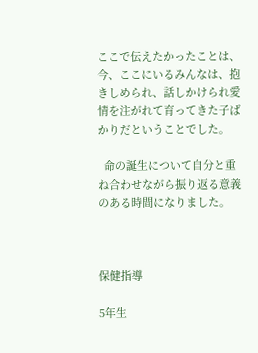ここで伝えたかったことは、今、ここにいるみんなは、抱きしめられ、話しかけられ愛情を注がれて育ってきた子ばかりだということでした。

  命の誕生について自分と重ね合わせながら振り返る意義のある時間になりました。



保健指導

5年生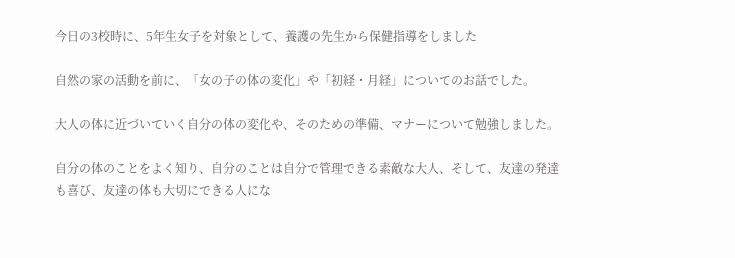今日の3校時に、5年生女子を対象として、養護の先生から保健指導をしました

自然の家の活動を前に、「女の子の体の変化」や「初経・月経」についてのお話でした。

大人の体に近づいていく自分の体の変化や、そのための準備、マナーについて勉強しました。

自分の体のことをよく知り、自分のことは自分で管理できる素敵な大人、そして、友達の発達も喜び、友達の体も大切にできる人にな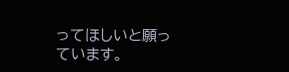ってほしいと願っています。